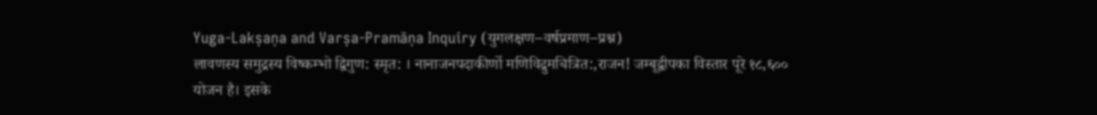Yuga-Lakṣaṇa and Varṣa-Pramāṇa Inquiry (युगलक्षण–वर्षप्रमाण–प्रश्न)
लावणस्य समुद्रस्य विष्कम्भो द्विगुण: स्मृत: । नानाजनपदाकीर्णो मणिविद्रुमचित्रित:,राजन! जम्बूद्वीपका विस्तार पूरे १८,६०० योजन है। इसके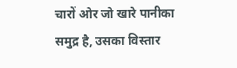चारों ओर जो खारे पानीका समुद्र है, उसका विस्तार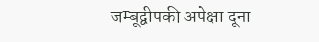जम्बूद्वीपकी अपेक्षा दूना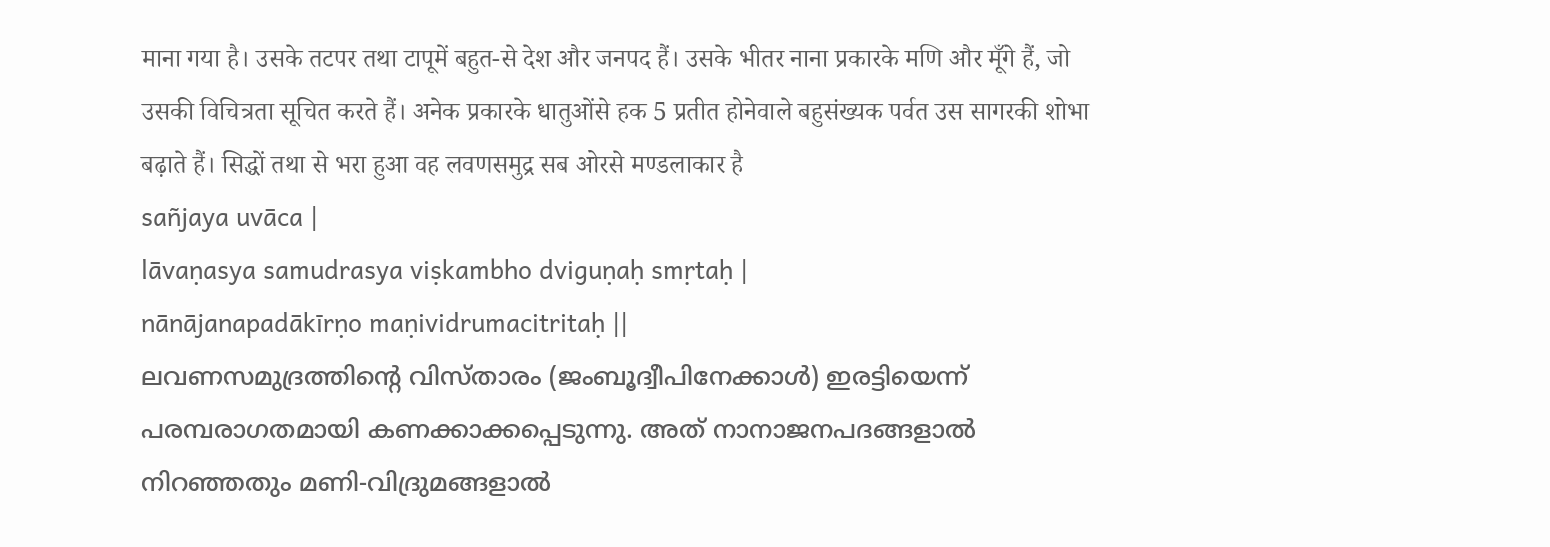माना गया है। उसके तटपर तथा टापूमें बहुत-से देश और जनपद हैं। उसके भीतर नाना प्रकारके मणि और मूँगे हैं, जो उसकी विचित्रता सूचित करते हैं। अनेक प्रकारके धातुओंसे हक 5 प्रतीत होनेवाले बहुसंख्यक पर्वत उस सागरकी शोभा बढ़ाते हैं। सिद्धों तथा से भरा हुआ वह लवणसमुद्र सब ओरसे मण्डलाकार है
sañjaya uvāca |
lāvaṇasya samudrasya viṣkambho dviguṇaḥ smṛtaḥ |
nānājanapadākīrṇo maṇividrumacitritaḥ ||
ലവണസമുദ്രത്തിന്റെ വിസ്താരം (ജംബൂദ്വീപിനേക്കാൾ) ഇരട്ടിയെന്ന് പരമ്പരാഗതമായി കണക്കാക്കപ്പെടുന്നു. അത് നാനാജനപദങ്ങളാൽ നിറഞ്ഞതും മണി-വിദ്രുമങ്ങളാൽ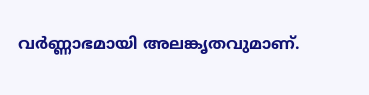വർണ്ണാഭമായി അലങ്കൃതവുമാണ്.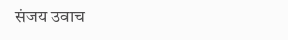संजय उवाच